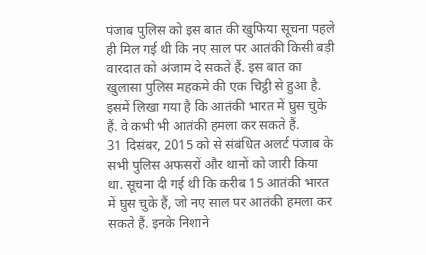पंजाब पुलिस को इस बात की खुफिया सूचना पहले ही मिल गई थी कि नए साल पर आतंकी किसी बड़ी वारदात को अंजाम दे सकते हैं. इस बात का खुलासा पुलिस महकमे की एक चिट्ठी से हुआ है. इसमें लिखा गया है कि आतंकी भारत में घुस चुके हैं. वे कभी भी आतंकी हमला कर सकते हैं.
31 दिसंबर, 2015 को से संबंधित अलर्ट पंजाब के सभी पुलिस अफसरों और थानों को जारी किया था. सूचना दी गई थी कि करीब 15 आतंकी भारत में घुस चुके हैं, जो नए साल पर आतंकी हमला कर सकते हैं. इनके निशाने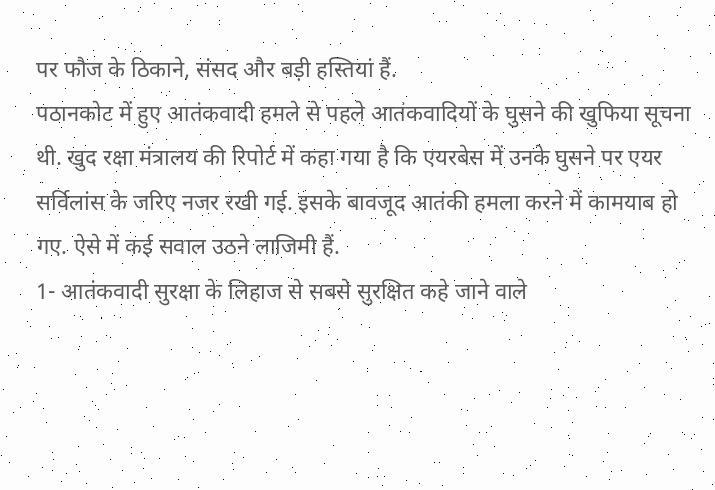पर फौज के ठिकाने, संसद और बड़ी हस्तियां हैं.
पठानकोट में हुए आतंकवादी हमले से पहले आतंकवादियों के घुसने की खुफिया सूचना थी. खुद रक्षा मंत्रालय की रिपोर्ट में कहा गया है कि एयरबेस में उनके घुसने पर एयर सर्विलांस के जरिए नजर रखी गई. इसके बावजूद आतंकी हमला करने में कामयाब हो गए. ऐसे में कई सवाल उठने लाजिमी हैं.
1- आतंकवादी सुरक्षा के लिहाज से सबसे सुरक्षित कहे जाने वाले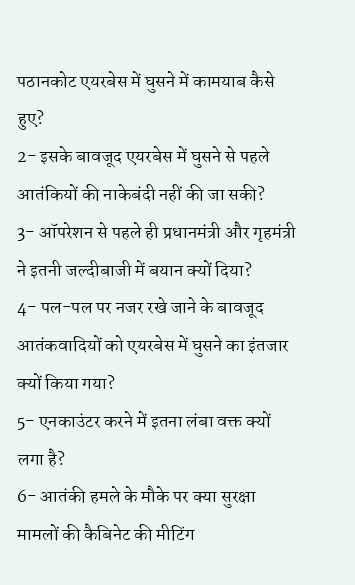पठानकोट एयरबेस में घुसने में कामयाब कैसे हुए?
2- इसके बावजूद एयरबेस में घुसने से पहले आतंकियों की नाकेबंदी नहीं की जा सकी?
3- ऑपरेशन से पहले ही प्रधानमंत्री और गृहमंत्री ने इतनी जल्दीबाजी में बयान क्यों दिया?
4- पल-पल पर नजर रखे जाने के बावजूद आतंकवादियों को एयरबेस में घुसने का इंतजार क्यों किया गया?
5- एनकाउंटर करने में इतना लंबा वक्त क्यों लगा है?
6- आतंकी हमले के मौके पर क्या सुरक्षा मामलों की कैबिनेट की मीटिंग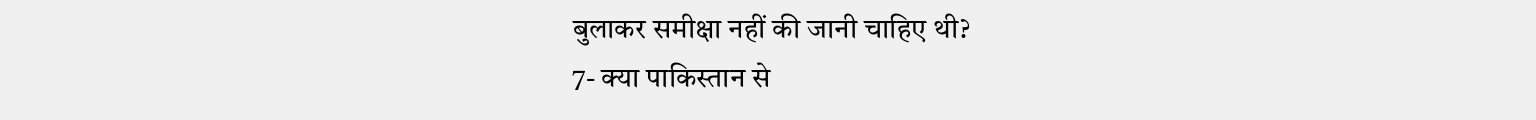बुलाकर समीक्षा नहीं की जानी चाहिए थी?
7- क्या पाकिस्तान से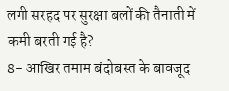लगी सरहद पर सुरक्षा बलों की तैनाती में कमी बरती गई है?
8- आखिर तमाम बंदोबस्त के बावजूद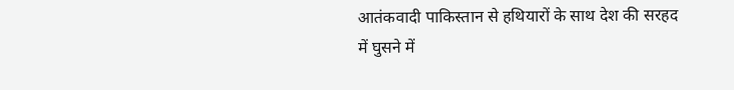आतंकवादी पाकिस्तान से हथियारों के साथ देश की सरहद में घुसने में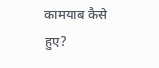कामयाब कैसे हुए?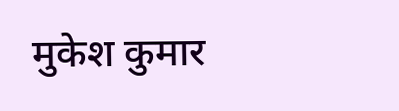मुकेश कुमार